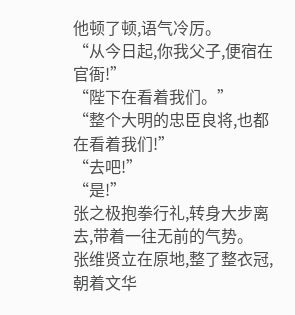他顿了顿,语气冷厉。
“从今日起,你我父子,便宿在官衙!”
“陛下在看着我们。”
“整个大明的忠臣良将,也都在看着我们!”
“去吧!”
“是!”
张之极抱拳行礼,转身大步离去,带着一往无前的气势。
张维贤立在原地,整了整衣冠,朝着文华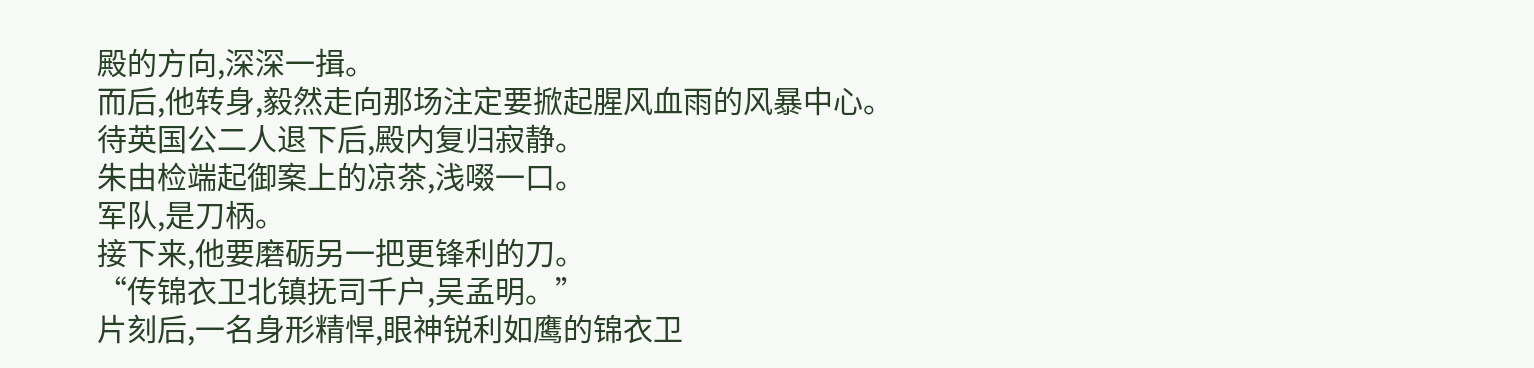殿的方向,深深一揖。
而后,他转身,毅然走向那场注定要掀起腥风血雨的风暴中心。
待英国公二人退下后,殿内复归寂静。
朱由检端起御案上的凉茶,浅啜一口。
军队,是刀柄。
接下来,他要磨砺另一把更锋利的刀。
“传锦衣卫北镇抚司千户,吴孟明。”
片刻后,一名身形精悍,眼神锐利如鹰的锦衣卫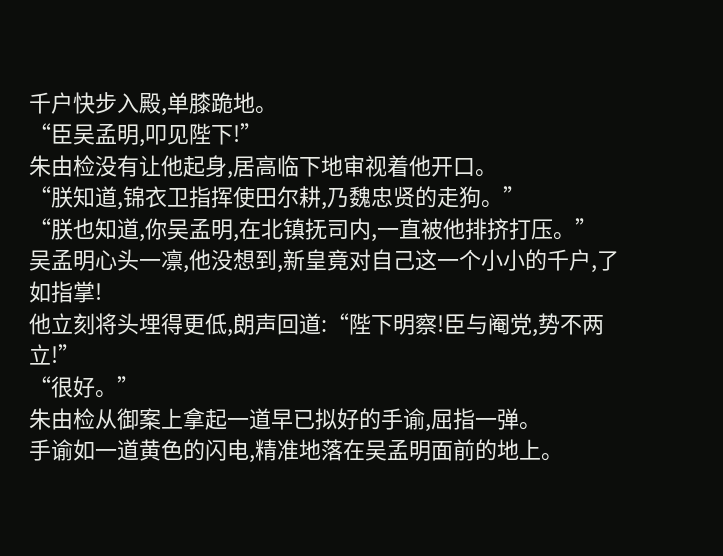千户快步入殿,单膝跪地。
“臣吴孟明,叩见陛下!”
朱由检没有让他起身,居高临下地审视着他开口。
“朕知道,锦衣卫指挥使田尔耕,乃魏忠贤的走狗。”
“朕也知道,你吴孟明,在北镇抚司内,一直被他排挤打压。”
吴孟明心头一凛,他没想到,新皇竟对自己这一个小小的千户,了如指掌!
他立刻将头埋得更低,朗声回道:“陛下明察!臣与阉党,势不两立!”
“很好。”
朱由检从御案上拿起一道早已拟好的手谕,屈指一弹。
手谕如一道黄色的闪电,精准地落在吴孟明面前的地上。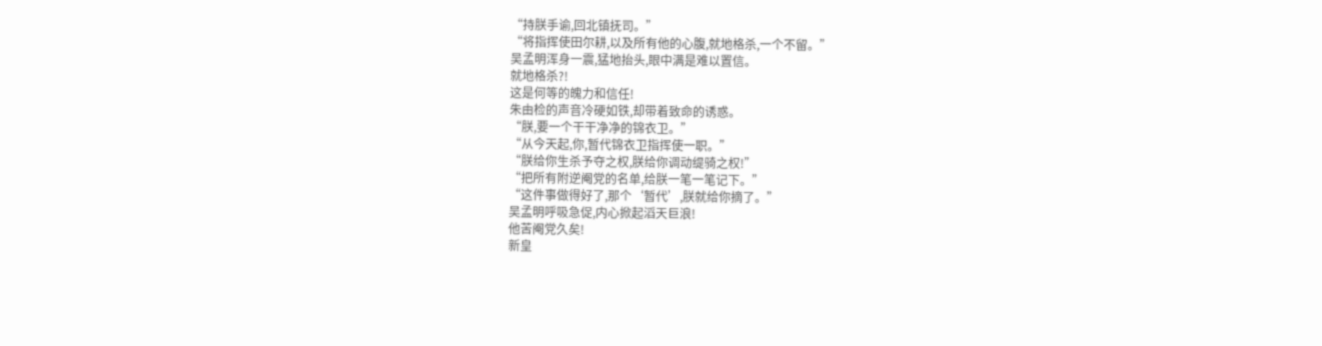“持朕手谕,回北镇抚司。”
“将指挥使田尔耕,以及所有他的心腹,就地格杀,一个不留。”
吴孟明浑身一震,猛地抬头,眼中满是难以置信。
就地格杀?!
这是何等的魄力和信任!
朱由检的声音冷硬如铁,却带着致命的诱惑。
“朕,要一个干干净净的锦衣卫。”
“从今天起,你,暂代锦衣卫指挥使一职。”
“朕给你生杀予夺之权,朕给你调动缇骑之权!”
“把所有附逆阉党的名单,给朕一笔一笔记下。”
“这件事做得好了,那个‘暂代’,朕就给你摘了。”
吴孟明呼吸急促,内心掀起滔天巨浪!
他苦阉党久矣!
新皇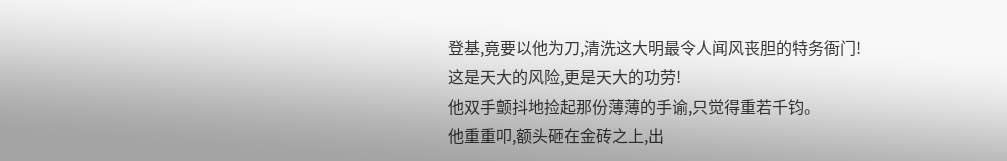登基,竟要以他为刀,清洗这大明最令人闻风丧胆的特务衙门!
这是天大的风险,更是天大的功劳!
他双手颤抖地捡起那份薄薄的手谕,只觉得重若千钧。
他重重叩,额头砸在金砖之上,出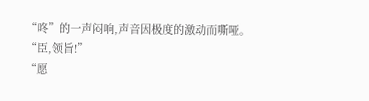“咚”的一声闷响,声音因极度的激动而嘶哑。
“臣,领旨!”
“愿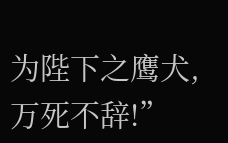为陛下之鹰犬,万死不辞!”